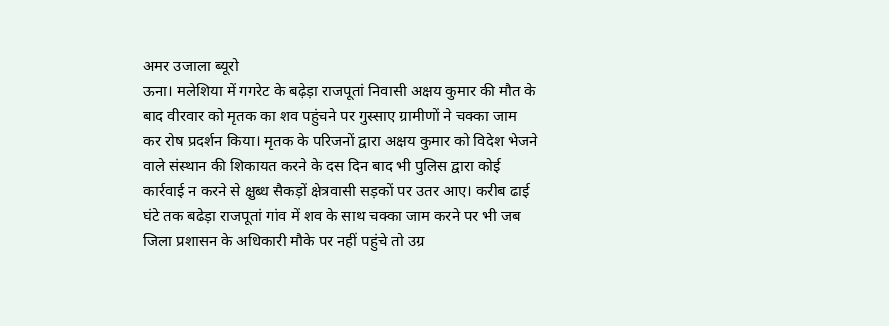अमर उजाला ब्यूरो
ऊना। मलेशिया में गगरेट के बढ़ेड़ा राजपूतां निवासी अक्षय कुमार की मौत के बाद वीरवार को मृतक का शव पहुंचने पर गुस्साए ग्रामीणों ने चक्का जाम कर रोष प्रदर्शन किया। मृतक के परिजनों द्वारा अक्षय कुमार को विदेश भेजने वाले संस्थान की शिकायत करने के दस दिन बाद भी पुलिस द्वारा कोई कार्रवाई न करने से क्षुब्ध सैकड़ों क्षेत्रवासी सड़कों पर उतर आए। करीब ढाई घंटे तक बढेड़ा राजपूतां गांव में शव के साथ चक्का जाम करने पर भी जब जिला प्रशासन के अधिकारी मौके पर नहीं पहुंचे तो उग्र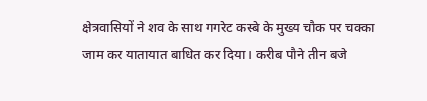क्षेत्रवासियों ने शव के साथ गगरेट कस्बे के मुख्य चौक पर चक्का जाम कर यातायात बाधित कर दिया। करीब पौने तीन बजे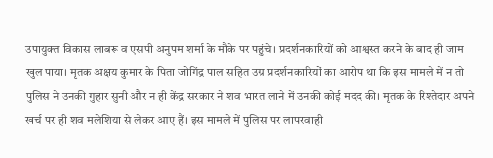उपायुक्त विकास लाबरू व एसपी अनुपम शर्मा के मौके पर पहुंचे। प्रदर्शनकारियों को आश्वस्त करने के बाद ही जाम खुल पाया। मृतक अक्षय कुमार के पिता जोगिंद्र पाल सहित उग्र प्रदर्शनकारियों का आरोप था कि इस मामले में न तो पुलिस ने उनकी गुहार सुनी और न ही केंद्र सरकार ने शव भारत लाने में उनकी कोई मदद की। मृतक के रिश्तेदार अपने खर्च पर ही शव मलेशिया से लेकर आए हैं। इस मामले में पुलिस पर लापरवाही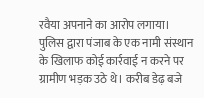रवैया अपनाने का आरोप लगाया। पुलिस द्वारा पंजाब के एक नामी संस्थान के खिलाफ कोई कार्रवाई न करने पर ग्रामीण भड़क उठे थे। करीब डेढ़ बजे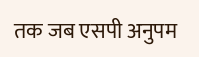तक जब एसपी अनुपम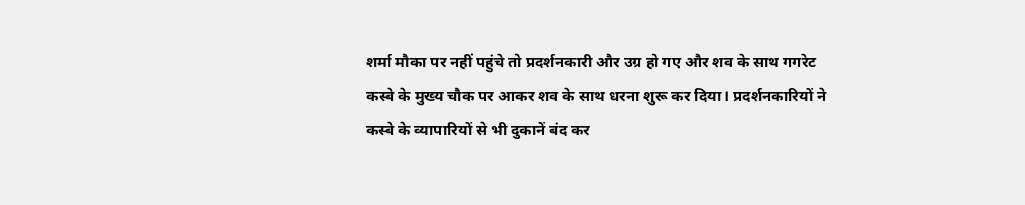शर्मा मौका पर नहीं पहुंचे तो प्रदर्शनकारी और उग्र हो गए और शव के साथ गगरेट कस्बे के मुख्य चौक पर आकर शव के साथ धरना शुरू कर दिया। प्रदर्शनकारियों ने कस्बे के व्यापारियों से भी दुकानें बंद कर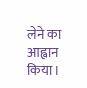लेने का आह्वान किया।